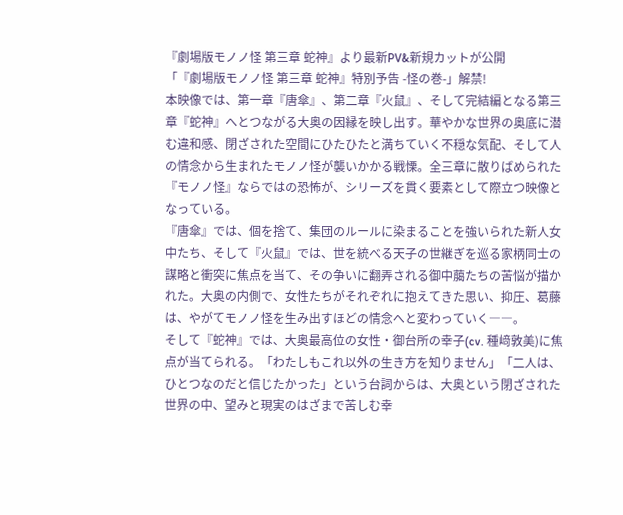『劇場版モノノ怪 第三章 蛇神』より最新PV&新規カットが公開
「『劇場版モノノ怪 第三章 蛇神』特別予告 -怪の巻-」解禁!
本映像では、第一章『唐傘』、第二章『火鼠』、そして完結編となる第三章『蛇神』へとつながる大奥の因縁を映し出す。華やかな世界の奥底に潜む違和感、閉ざされた空間にひたひたと満ちていく不穏な気配、そして人の情念から生まれたモノノ怪が襲いかかる戦慄。全三章に散りばめられた『モノノ怪』ならではの恐怖が、シリーズを貫く要素として際立つ映像となっている。
『唐傘』では、個を捨て、集団のルールに染まることを強いられた新人女中たち、そして『火鼠』では、世を統べる天子の世継ぎを巡る家柄同士の謀略と衝突に焦点を当て、その争いに翻弄される御中﨟たちの苦悩が描かれた。大奥の内側で、女性たちがそれぞれに抱えてきた思い、抑圧、葛藤は、やがてモノノ怪を生み出すほどの情念へと変わっていく――。
そして『蛇神』では、大奥最高位の女性・御台所の幸子(cv. 種﨑敦美)に焦点が当てられる。「わたしもこれ以外の生き方を知りません」「二人は、ひとつなのだと信じたかった」という台詞からは、大奥という閉ざされた世界の中、望みと現実のはざまで苦しむ幸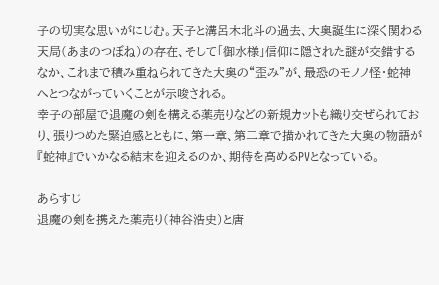子の切実な思いがにじむ。天子と溝呂木北斗の過去、大奥誕生に深く関わる天局(あまのつぼね)の存在、そして「御水様」信仰に隠された謎が交錯するなか、これまで積み重ねられてきた大奥の“歪み”が、最恐のモノノ怪・蛇神へとつながっていくことが示唆される。
幸子の部屋で退魔の剣を構える薬売りなどの新規カットも織り交ぜられており、張りつめた緊迫感とともに、第一章、第二章で描かれてきた大奥の物語が『蛇神』でいかなる結末を迎えるのか、期待を高めるPVとなっている。

あらすじ
退魔の剣を携えた薬売り(神谷浩史)と唐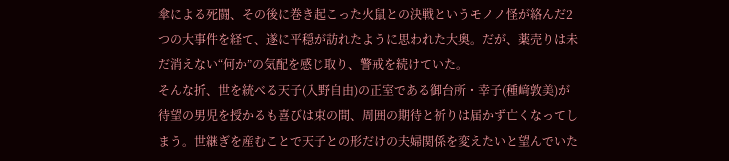傘による死闘、その後に巻き起こった火鼠との決戦というモノノ怪が絡んだ2つの大事件を経て、遂に平穏が訪れたように思われた大奥。だが、薬売りは未だ消えない“何か”の気配を感じ取り、警戒を続けていた。
そんな折、世を統べる天子(入野自由)の正室である御台所・幸子(種﨑敦美)が待望の男児を授かるも喜びは束の間、周囲の期待と祈りは届かず亡くなってしまう。世継ぎを産むことで天子との形だけの夫婦関係を変えたいと望んでいた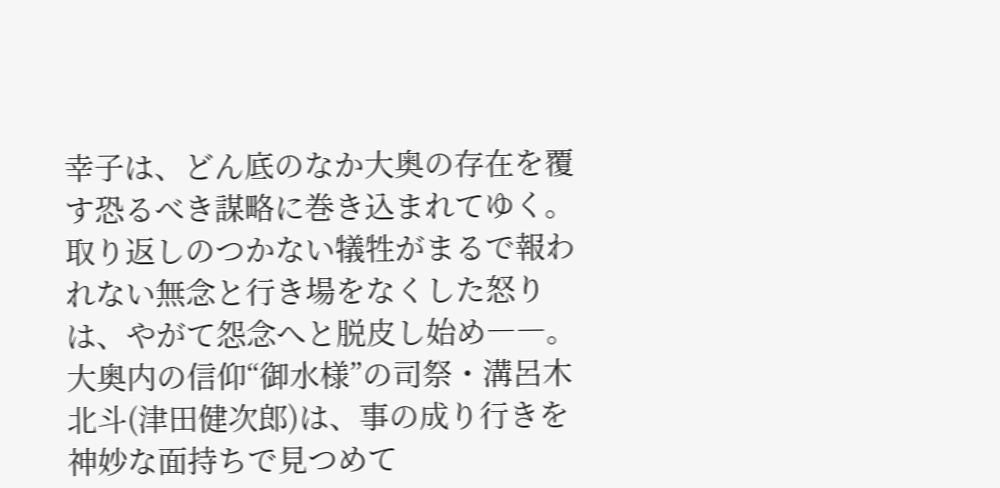幸子は、どん底のなか大奥の存在を覆す恐るべき謀略に巻き込まれてゆく。取り返しのつかない犠牲がまるで報われない無念と行き場をなくした怒りは、やがて怨念へと脱皮し始め――。大奥内の信仰“御水様”の司祭・溝呂木北斗(津田健次郎)は、事の成り行きを神妙な面持ちで見つめて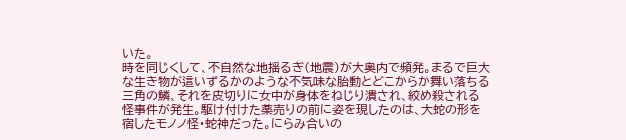いた。
時を同じくして、不自然な地揺るぎ(地震)が大奥内で頻発。まるで巨大な生き物が這いずるかのような不気味な胎動とどこからか舞い落ちる三角の鱗、それを皮切りに女中が身体をねじり潰され、絞め殺される怪事件が発生。駆け付けた薬売りの前に姿を現したのは、大蛇の形を宿したモノノ怪・蛇神だった。にらみ合いの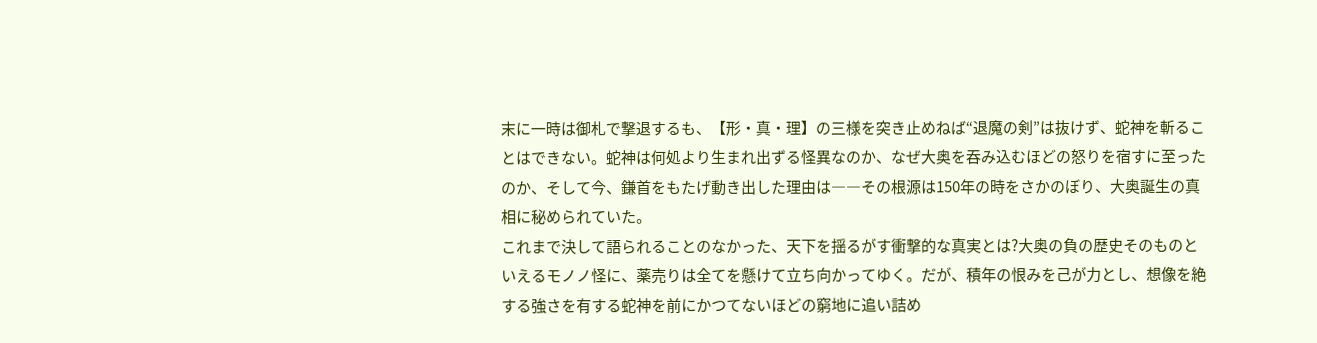末に一時は御札で撃退するも、【形・真・理】の三様を突き止めねば“退魔の剣”は抜けず、蛇神を斬ることはできない。蛇神は何処より生まれ出ずる怪異なのか、なぜ大奥を吞み込むほどの怒りを宿すに至ったのか、そして今、鎌首をもたげ動き出した理由は――その根源は150年の時をさかのぼり、大奥誕生の真相に秘められていた。
これまで決して語られることのなかった、天下を揺るがす衝撃的な真実とは?大奥の負の歴史そのものといえるモノノ怪に、薬売りは全てを懸けて立ち向かってゆく。だが、積年の恨みを己が力とし、想像を絶する強さを有する蛇神を前にかつてないほどの窮地に追い詰め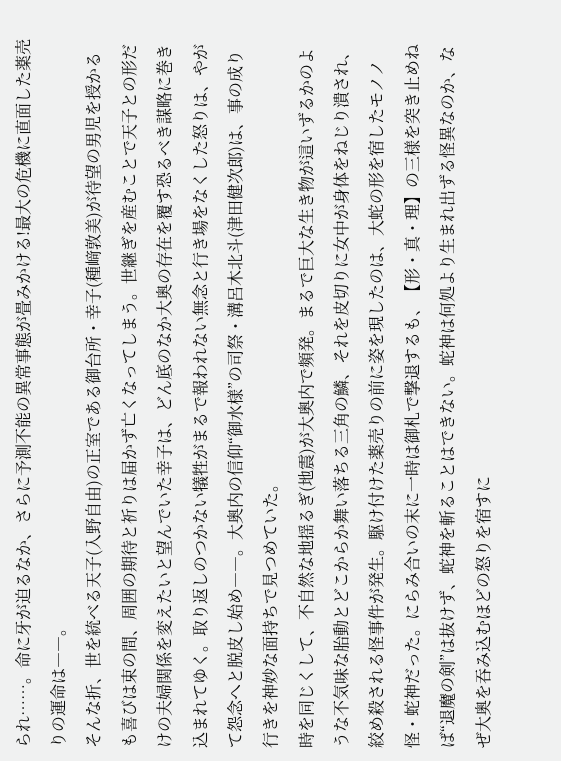られ……。命に牙が迫るなか、さらに予測不能の異常事態が畳みかける!最大の危機に直面した薬売りの運命は――。
そんな折、世を統べる天子(入野自由)の正室である御台所・幸子(種﨑敦美)が待望の男児を授かるも喜びは束の間、周囲の期待と祈りは届かず亡くなってしまう。世継ぎを産むことで天子との形だけの夫婦関係を変えたいと望んでいた幸子は、どん底のなか大奥の存在を覆す恐るべき謀略に巻き込まれてゆく。取り返しのつかない犠牲がまるで報われない無念と行き場をなくした怒りは、やがて怨念へと脱皮し始め――。大奥内の信仰“御水様”の司祭・溝呂木北斗(津田健次郎)は、事の成り行きを神妙な面持ちで見つめていた。
時を同じくして、不自然な地揺るぎ(地震)が大奥内で頻発。まるで巨大な生き物が這いずるかのような不気味な胎動とどこからか舞い落ちる三角の鱗、それを皮切りに女中が身体をねじり潰され、絞め殺される怪事件が発生。駆け付けた薬売りの前に姿を現したのは、大蛇の形を宿したモノノ怪・蛇神だった。にらみ合いの末に一時は御札で撃退するも、【形・真・理】の三様を突き止めねば“退魔の剣”は抜けず、蛇神を斬ることはできない。蛇神は何処より生まれ出ずる怪異なのか、なぜ大奥を吞み込むほどの怒りを宿すに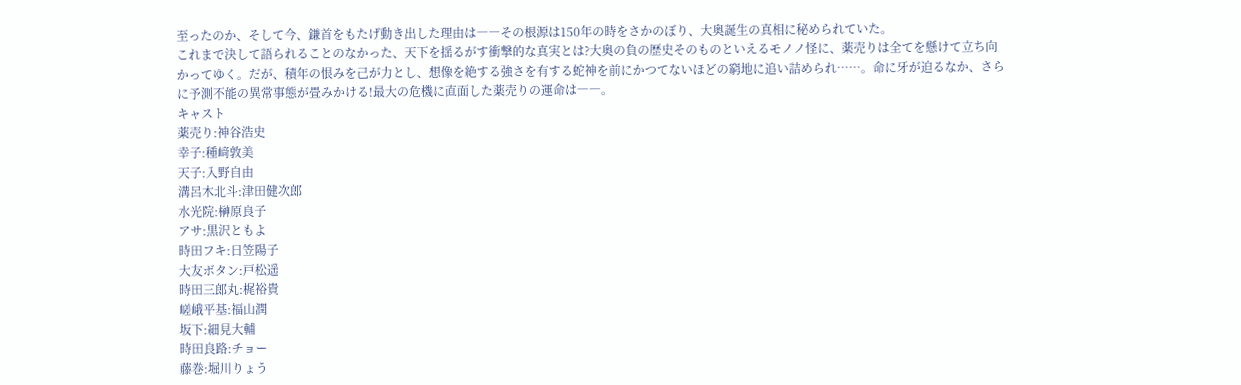至ったのか、そして今、鎌首をもたげ動き出した理由は――その根源は150年の時をさかのぼり、大奥誕生の真相に秘められていた。
これまで決して語られることのなかった、天下を揺るがす衝撃的な真実とは?大奥の負の歴史そのものといえるモノノ怪に、薬売りは全てを懸けて立ち向かってゆく。だが、積年の恨みを己が力とし、想像を絶する強さを有する蛇神を前にかつてないほどの窮地に追い詰められ……。命に牙が迫るなか、さらに予測不能の異常事態が畳みかける!最大の危機に直面した薬売りの運命は――。
キャスト
薬売り:神谷浩史
幸子:種﨑敦美
天子:入野自由
溝呂木北斗:津田健次郎
水光院:榊原良子
アサ:黒沢ともよ
時田フキ:日笠陽子
大友ボタン:戸松遥
時田三郎丸:梶裕貴
嵯峨平基:福山潤
坂下:細見大輔
時田良路:チョー
藤巻:堀川りょう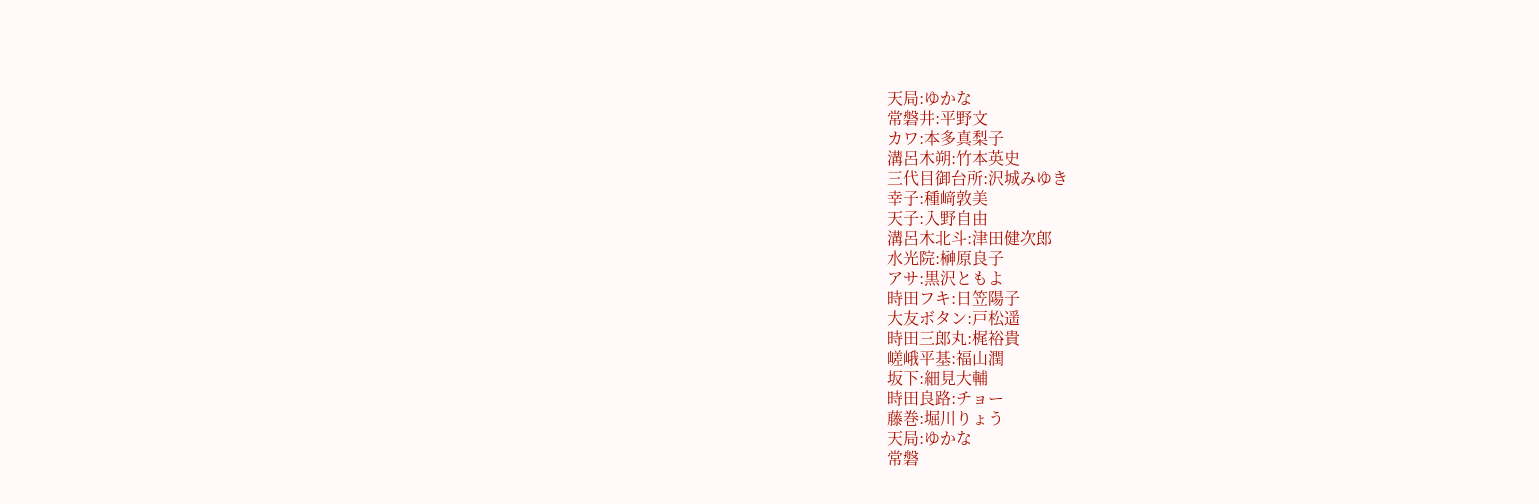天局:ゆかな
常磐井:平野文
カワ:本多真梨子
溝呂木朔:竹本英史
三代目御台所:沢城みゆき
幸子:種﨑敦美
天子:入野自由
溝呂木北斗:津田健次郎
水光院:榊原良子
アサ:黒沢ともよ
時田フキ:日笠陽子
大友ボタン:戸松遥
時田三郎丸:梶裕貴
嵯峨平基:福山潤
坂下:細見大輔
時田良路:チョー
藤巻:堀川りょう
天局:ゆかな
常磐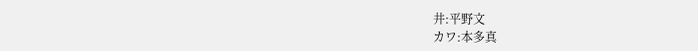井:平野文
カワ:本多真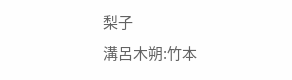梨子
溝呂木朔:竹本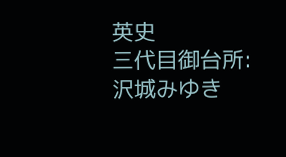英史
三代目御台所:沢城みゆき